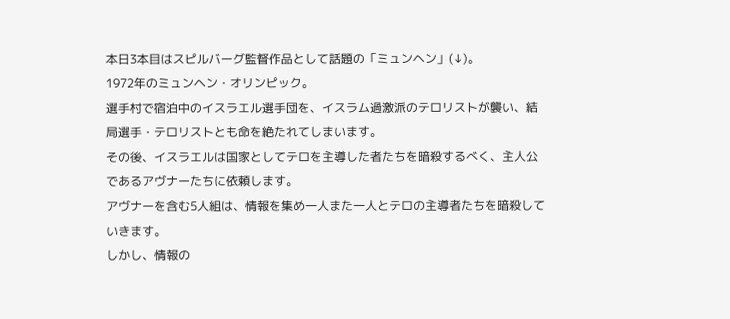本日3本目はスピルバーグ監督作品として話題の「ミュンヘン」(↓)。
1972年のミュンヘン・オリンピック。
選手村で宿泊中のイスラエル選手団を、イスラム過激派のテロリストが襲い、結局選手・テロリストとも命を絶たれてしまいます。
その後、イスラエルは国家としてテロを主導した者たちを暗殺するべく、主人公であるアヴナーたちに依頼します。
アヴナーを含む5人組は、情報を集め一人また一人とテロの主導者たちを暗殺していきます。
しかし、情報の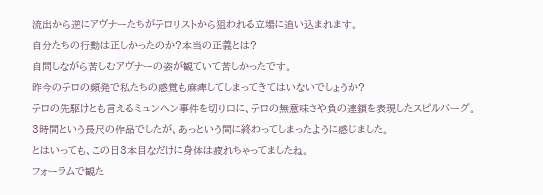流出から逆にアヴナーたちがテロリストから狙われる立場に追い込まれます。
自分たちの行動は正しかったのか?本当の正義とは?
自問しながら苦しむアヴナーの姿が観ていて苦しかったです。
昨今のテロの頻発で私たちの感覚も麻痺してしまってきてはいないでしょうか?
テロの先駆けとも言えるミュンヘン事件を切り口に、テロの無意味さや負の連鎖を表現したスピルバーグ。
3時間という長尺の作品でしたが、あっという間に終わってしまったように感じました。
とはいっても、この日3本目なだけに身体は疲れちゃってましたね。
フォーラムで観た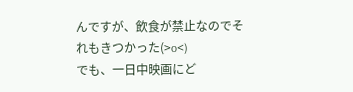んですが、飲食が禁止なのでそれもきつかった(>o<)
でも、一日中映画にど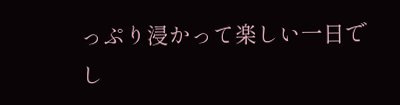っぷり浸かって楽しい一日でし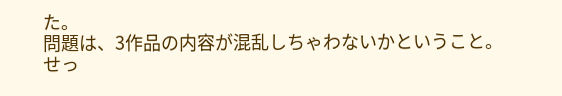た。
問題は、3作品の内容が混乱しちゃわないかということ。
せっ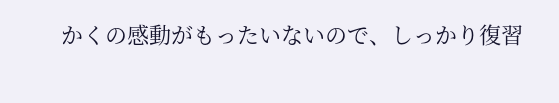かくの感動がもったいないので、しっかり復習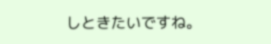しときたいですね。